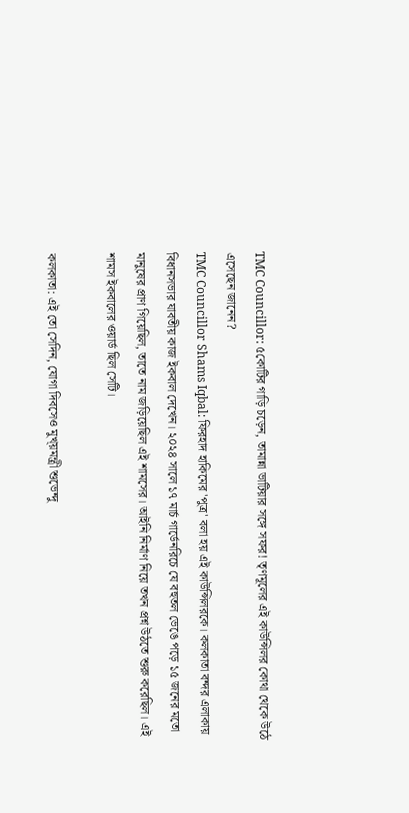TMC Councillor: ৫কোটির গাড়ি চড়েন, তামান্না ভাটিয়ার সঙ্গে সফর! তৃণমূলের এই কাউন্সিলর কোথা থেকে উঠে এসেছেন জানেন?
TMC Councillor Shams Iqbal: ফিরহাদ হাকিমের 'পুত্র' বলা হয় এই কাউন্সিলরকে। কলকাতা বন্দর এলাকায় বিধানসভার যাবতীয় কাজ ইকবাল দেখেন। ২০২৪ সালে ১৭ মার্চ গার্ডেনরিচে যে বহুতল ভেঙে পড়ে ১৫ জনের মতো মানুষের প্রাণ গিয়েছিল, তাতে নাম জড়িয়েছিল এই শামসের। আইনি নির্মাণ নিয়ে তখন প্রশ্ন উঠতে শুরু করেছিল। এই শামস ইকবালের ওয়ার্ড ছিল সেটি।

কলকাতা: এই তো সেদিন, যোগা দিবসেও মুখ্য়মন্ত্রী শুভেন্দু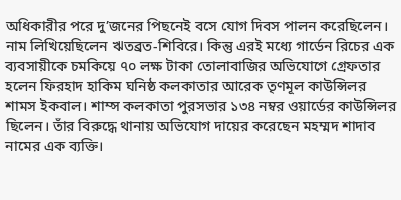অধিকারীর পরে দু’জনের পিছনেই বসে যোগ দিবস পালন করেছিলেন। নাম লিখিয়েছিলেন ঋতব্রত-শিবিরে। কিন্তু এরই মধ্যে গার্ডেন রিচের এক ব্যবসায়ীকে চমকিয়ে ৭০ লক্ষ টাকা তোলাবাজির অভিযোগে গ্রেফতার হলেন ফিরহাদ হাকিম ঘনিষ্ঠ কলকাতার আরেক তৃণমূল কাউন্সিলর শামস ইকবাল। শাম্স কলকাতা পুরসভার ১৩৪ নম্বর ওয়ার্ডের কাউন্সিলর ছিলেন। তাঁর বিরুদ্ধে থানায় অভিযোগ দায়ের করেছেন মহম্মদ শাদাব নামের এক ব্যক্তি।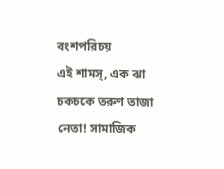বংশপরিচয়
এই শামস্, এক ঝা চকচকে তরুণ তাজা নেতা! সামাজিক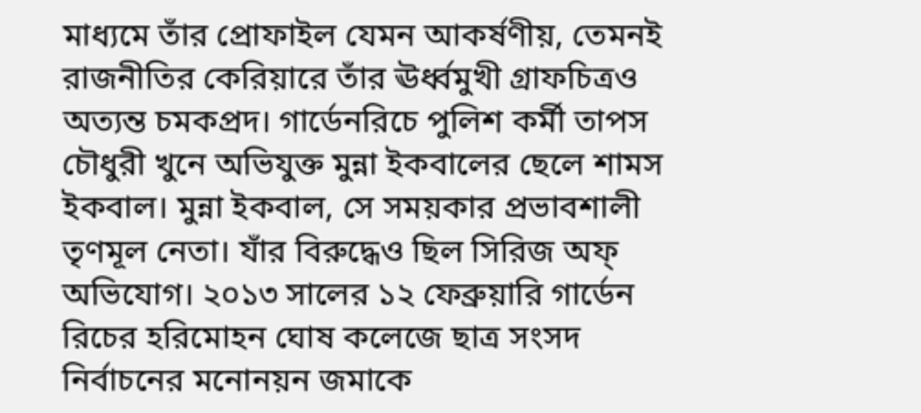মাধ্যমে তাঁর প্রোফাইল যেমন আকর্ষণীয়, তেমনই রাজনীতির কেরিয়ারে তাঁর ঊর্ধ্বমুখী গ্রাফচিত্রও অত্যন্ত চমকপ্রদ। গার্ডেনরিচে পুলিশ কর্মী তাপস চৌধুরী খুনে অভিযুক্ত মুন্না ইকবালের ছেলে শামস ইকবাল। মুন্না ইকবাল, সে সময়কার প্রভাবশালী তৃণমূল নেতা। যাঁর বিরুদ্ধেও ছিল সিরিজ অফ্ অভিযোগ। ২০১৩ সালের ১২ ফেব্রুয়ারি গার্ডেন রিচের হরিমোহন ঘোষ কলেজে ছাত্র সংসদ নির্বাচনের মনোনয়ন জমাকে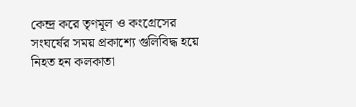কেন্দ্র করে তৃণমূল ও কংগ্রেসের সংঘর্ষের সময় প্রকাশ্যে গুলিবিদ্ধ হয়ে নিহত হন কলকাতা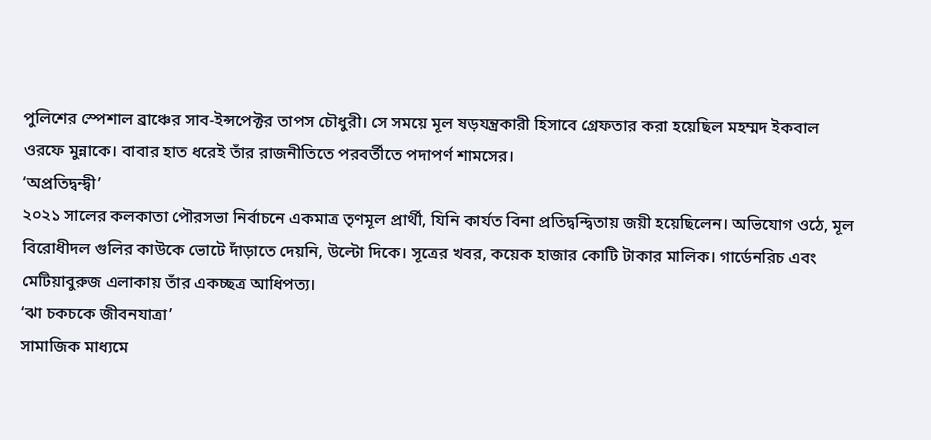পুলিশের স্পেশাল ব্রাঞ্চের সাব-ইন্সপেক্টর তাপস চৌধুরী। সে সময়ে মূল ষড়যন্ত্রকারী হিসাবে গ্রেফতার করা হয়েছিল মহম্মদ ইকবাল ওরফে মুন্নাকে। বাবার হাত ধরেই তাঁর রাজনীতিতে পরবর্তীতে পদাপর্ণ শামসের।
‘অপ্রতিদ্বন্দ্বী’
২০২১ সালের কলকাতা পৌরসভা নির্বাচনে একমাত্র তৃণমূল প্রার্থী, যিনি কার্যত বিনা প্রতিদ্বন্দ্বিতায় জয়ী হয়েছিলেন। অভিযোগ ওঠে, মূল বিরোধীদল গুলির কাউকে ভোটে দাঁড়াতে দেয়নি, উল্টো দিকে। সূত্রের খবর, কয়েক হাজার কোটি টাকার মালিক। গার্ডেনরিচ এবং মেটিয়াবুরুজ এলাকায় তাঁর একচ্ছত্র আধিপত্য।
‘ঝা চকচকে জীবনযাত্রা’
সামাজিক মাধ্যমে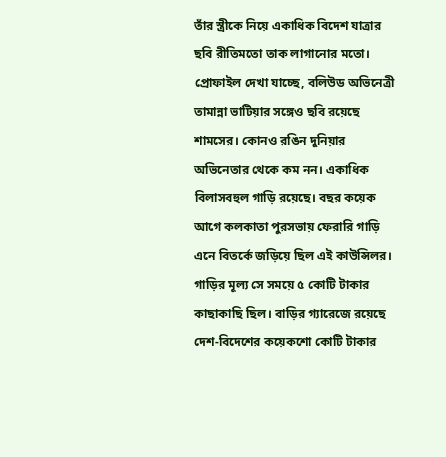তাঁর স্ত্রীকে নিয়ে একাধিক বিদেশ যাত্রার ছবি রীতিমতো তাক লাগানোর মতো। প্রোফাইল দেখা যাচ্ছে, বলিউড অভিনেত্রী তামান্না ভাটিয়ার সঙ্গেও ছবি রয়েছে শামসের। কোনও রঙিন দুনিয়ার অভিনেতার থেকে কম নন। একাধিক বিলাসবহুল গাড়ি রয়েছে। বছর কয়েক আগে কলকাতা পুরসভায় ফেরারি গাড়ি এনে বিতর্কে জড়িয়ে ছিল এই কাউন্সিলর। গাড়ির মূল্য সে সময়ে ৫ কোটি টাকার কাছাকাছি ছিল। বাড়ির গ্যারেজে রয়েছে দেশ-বিদেশের কয়েকশো কোটি টাকার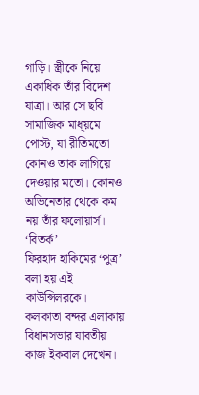গাড়ি। স্ত্রীকে নিয়ে একাধিক তাঁর বিদেশ যাত্রা। আর সে ছবি সামাজিক মাধ্য়মে পোস্ট, যা রীতিমতো কোনও তাক লাগিয়ে দেওয়ার মতো। কোনও অভিনেতার থেকে কম নয় তাঁর ফলোয়ার্স।
‘বিতর্ক’
ফিরহাদ হাকিমের ‘পুত্র’ বলা হয় এই কাউন্সিলরকে। কলকাতা বন্দর এলাকায় বিধানসভার যাবতীয় কাজ ইকবাল দেখেন।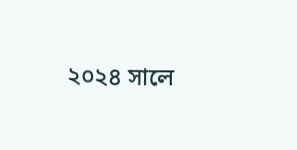২০২৪ সালে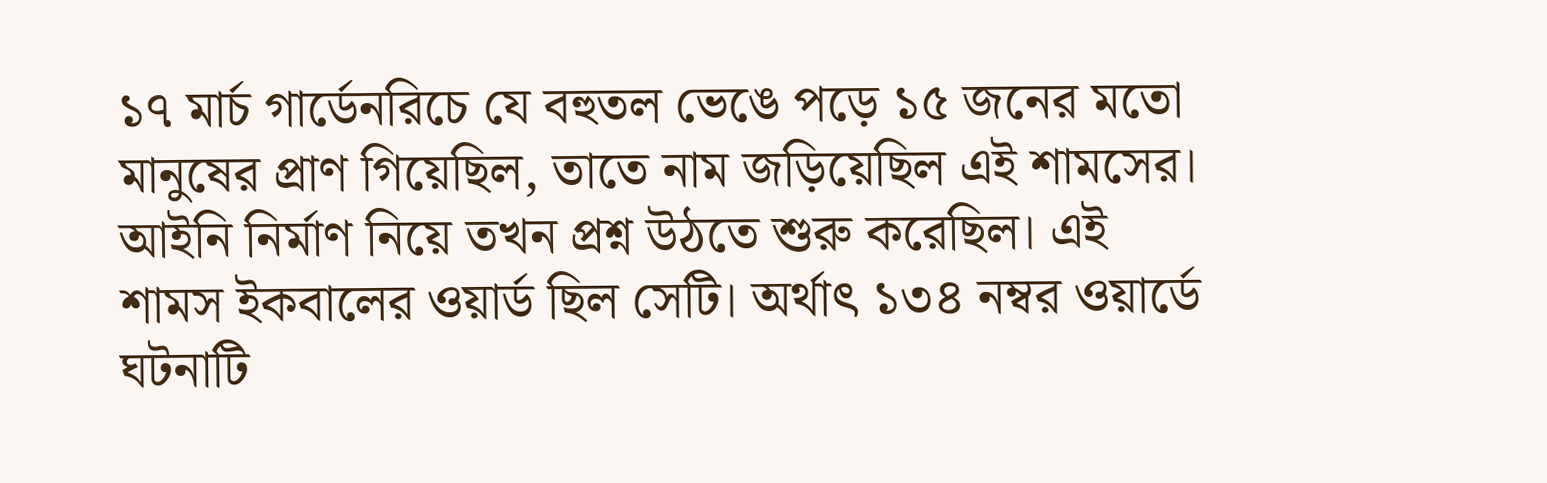১৭ মার্চ গার্ডেনরিচে যে বহুতল ভেঙে পড়ে ১৫ জনের মতো মানুষের প্রাণ গিয়েছিল, তাতে নাম জড়িয়েছিল এই শামসের। আইনি নির্মাণ নিয়ে তখন প্রশ্ন উঠতে শুরু করেছিল। এই শামস ইকবালের ওয়ার্ড ছিল সেটি। অর্থাৎ ১৩৪ নম্বর ওয়ার্ডে ঘটনাটি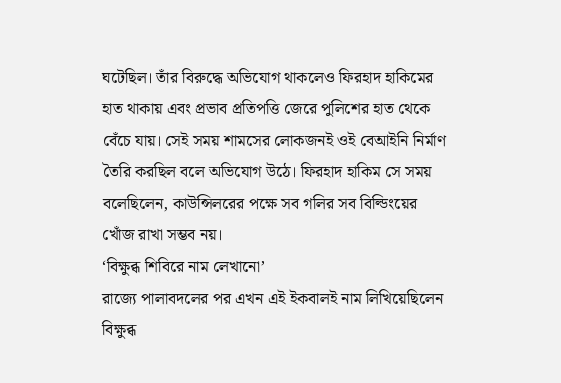ঘটেছিল। তাঁর বিরুদ্ধে অভিযোগ থাকলেও ফিরহাদ হাকিমের হাত থাকায় এবং প্রভাব প্রতিপত্তি জেরে পুলিশের হাত থেকে বেঁচে যায়। সেই সময় শামসের লোকজনই ওই বেআইনি নির্মাণ তৈরি করছিল বলে অভিযোগ উঠে। ফিরহাদ হাকিম সে সময় বলেছিলেন, কাউন্সিলরের পক্ষে সব গলির সব বিল্ডিংয়ের খোঁজ রাখা সম্ভব নয়।
‘বিক্ষুব্ধ শিবিরে নাম লেখানো’
রাজ্যে পালাবদলের পর এখন এই ইকবালই নাম লিখিয়েছিলেন বিক্ষুব্ধ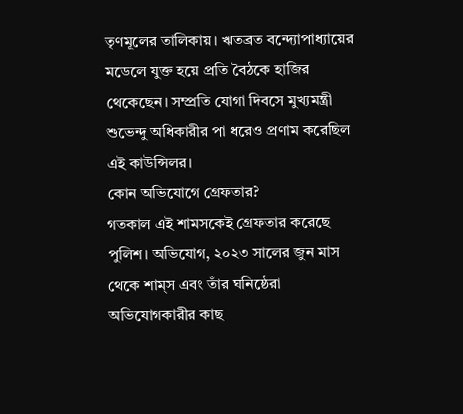তৃণমূলের তালিকায়। ঋতব্রত বন্দ্যোপাধ্যায়ের মডেলে যুক্ত হয়ে প্রতি বৈঠকে হাজির থেকেছেন। সম্প্রতি যোগা দিবসে মুখ্যমন্ত্রী শুভেন্দু অধিকারীর পা ধরেও প্রণাম করেছিল এই কাউন্সিলর।
কোন অভিযোগে গ্রেফতার?
গতকাল এই শামসকেই গ্রেফতার করেছে পুলিশ। অভিযোগ, ২০২৩ সালের জুন মাস থেকে শাম্স এবং তাঁর ঘনিষ্ঠেরা অভিযোগকারীর কাছ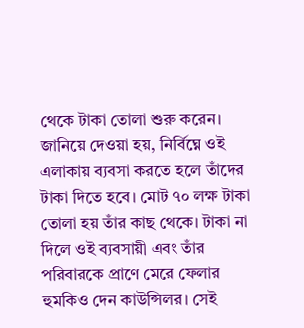থেকে টাকা তোলা শুরু করেন। জানিয়ে দেওয়া হয়, নির্বিঘ্নে ওই এলাকায় ব্যবসা করতে হলে তাঁদের টাকা দিতে হবে। মোট ৭০ লক্ষ টাকা তোলা হয় তাঁর কাছ থেকে। টাকা না দিলে ওই ব্যবসায়ী এবং তাঁর পরিবারকে প্রাণে মেরে ফেলার হুমকিও দেন কাউন্সিলর। সেই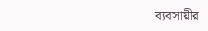ব্যবসায়ীর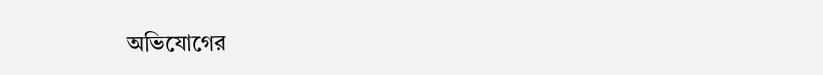অভিযোগের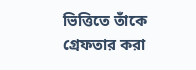ভিত্তিতে তাঁকে গ্রেফতার করা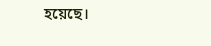হয়েছে।